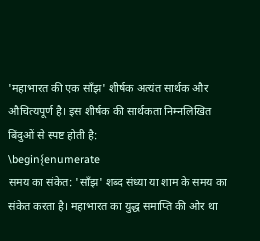'महाभारत की एक साँझ' शीर्षक अत्यंत सार्थक और औचित्यपूर्ण है। इस शीर्षक की सार्थकता निम्नलिखित बिंदुओं से स्पष्ट होती है:
\begin{enumerate
समय का संकेत: 'साँझ' शब्द संध्या या शाम के समय का संकेत करता है। महाभारत का युद्ध समाप्ति की ओर था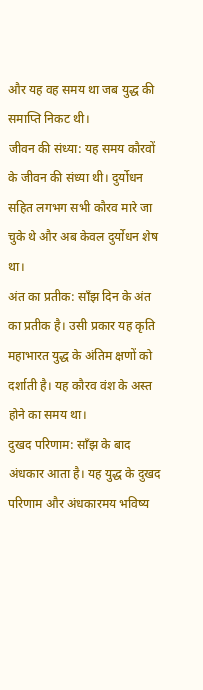और यह वह समय था जब युद्ध की समाप्ति निकट थी।
जीवन की संध्या: यह समय कौरवों के जीवन की संध्या थी। दुर्योधन सहित लगभग सभी कौरव मारे जा चुके थे और अब केवल दुर्योधन शेष था।
अंत का प्रतीक: साँझ दिन के अंत का प्रतीक है। उसी प्रकार यह कृति महाभारत युद्ध के अंतिम क्षणों को दर्शाती है। यह कौरव वंश के अस्त होने का समय था।
दुखद परिणाम: साँझ के बाद अंधकार आता है। यह युद्ध के दुखद परिणाम और अंधकारमय भविष्य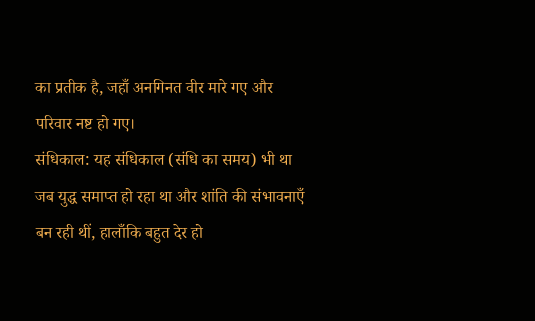का प्रतीक है, जहाँ अनगिनत वीर मारे गए और परिवार नष्ट हो गए।
संधिकाल: यह संधिकाल (संधि का समय) भी था जब युद्ध समाप्त हो रहा था और शांति की संभावनाएँ बन रही थीं, हालाँकि बहुत देर हो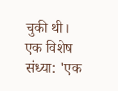चुकी थी।
एक विशेष संध्या: 'एक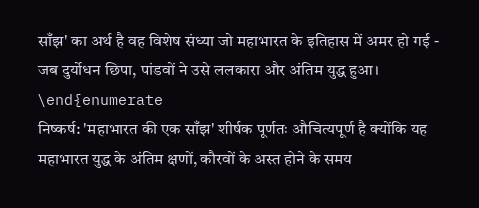साँझ' का अर्थ है वह विशेष संध्या जो महाभारत के इतिहास में अमर हो गई - जब दुर्योधन छिपा, पांडवों ने उसे ललकारा और अंतिम युद्ध हुआ।
\end{enumerate
निष्कर्ष: 'महाभारत की एक साँझ' शीर्षक पूर्णतः औचित्यपूर्ण है क्योंकि यह महाभारत युद्ध के अंतिम क्षणों, कौरवों के अस्त होने के समय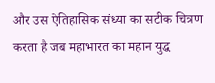और उस ऐतिहासिक संध्या का सटीक चित्रण करता है जब महाभारत का महान युद्ध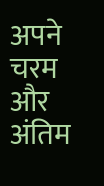अपने चरम और अंतिम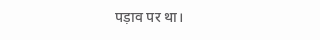पड़ाव पर था।